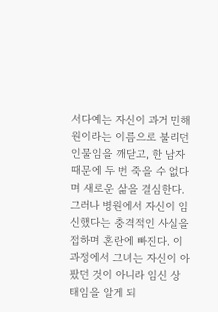서다예는 자신이 과거 민해원이라는 이름으로 불리던 인물임을 깨닫고, 한 남자 때문에 두 번 죽을 수 없다며 새로운 삶을 결심한다. 그러나 병원에서 자신이 임신했다는 충격적인 사실을 접하며 혼란에 빠진다. 이 과정에서 그녀는 자신이 아팠던 것이 아니라 임신 상태임을 알게 되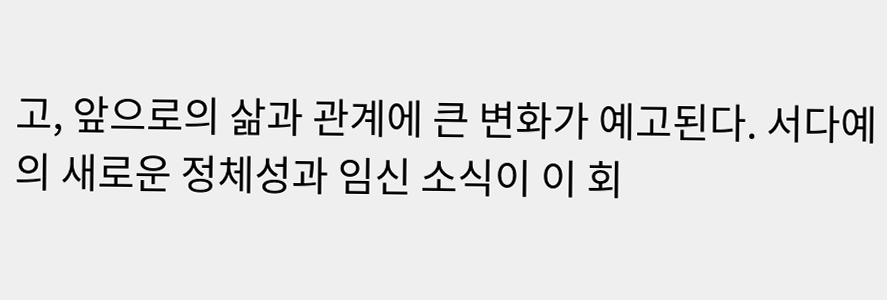고, 앞으로의 삶과 관계에 큰 변화가 예고된다. 서다예의 새로운 정체성과 임신 소식이 이 회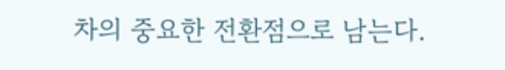차의 중요한 전환점으로 남는다.